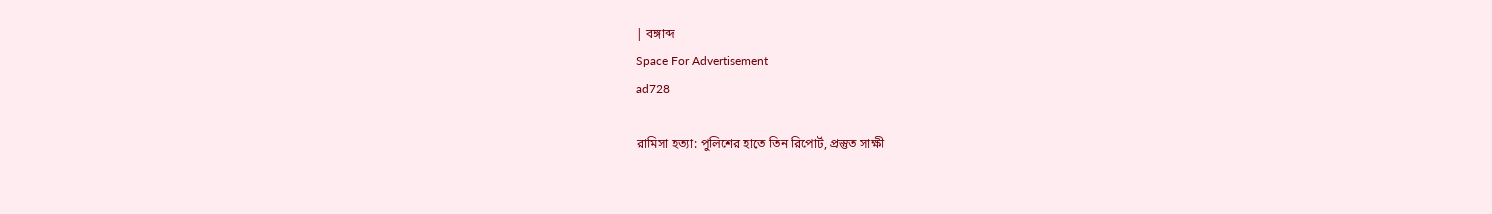| বঙ্গাব্দ
Space For Advertisement
ad728

রামিসা হত্যা: পুলিশের হাতে তিন রিপোর্ট, প্রস্তুত সাক্ষী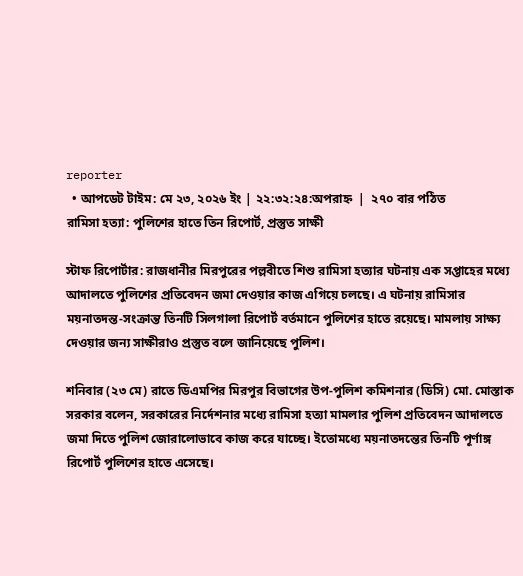reporter
  • আপডেট টাইম: মে ২৩, ২০২৬ ইং | ২২:৩২:২৪:অপরাহ্ন  |  ২৭০ বার পঠিত
রামিসা হত্যা: পুলিশের হাতে তিন রিপোর্ট, প্রস্তুত সাক্ষী

স্টাফ রিপোর্টার: রাজধানীর মিরপুরের পল্লবীতে শিশু রামিসা হত্যার ঘটনায় এক সপ্তাহের মধ্যে আদালতে পুলিশের প্রতিবেদন জমা দেওয়ার কাজ এগিয়ে চলছে। এ ঘটনায় রামিসার ময়নাতদন্ত-সংক্রান্ত তিনটি সিলগালা রিপোর্ট বর্তমানে পুলিশের হাতে রয়েছে। মামলায় সাক্ষ্য দেওয়ার জন্য সাক্ষীরাও প্রস্তুত বলে জানিয়েছে পুলিশ।

শনিবার (২৩ মে) রাতে ডিএমপির মিরপুর বিভাগের উপ-পুলিশ কমিশনার (ডিসি) মো. মোস্তাক সরকার বলেন, সরকারের নির্দেশনার মধ্যে রামিসা হত্যা মামলার পুলিশ প্রতিবেদন আদালতে জমা দিতে পুলিশ জোরালোভাবে কাজ করে যাচ্ছে। ইতোমধ্যে ময়নাতদন্তের তিনটি পূর্ণাঙ্গ রিপোর্ট পুলিশের হাতে এসেছে।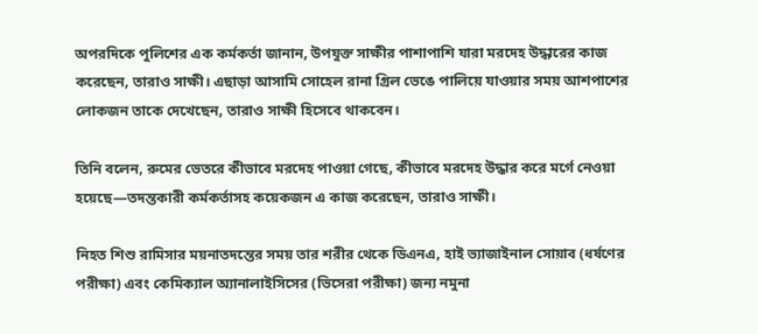অপরদিকে পুলিশের এক কর্মকর্তা জানান, উপযুক্ত সাক্ষীর পাশাপাশি যারা মরদেহ উদ্ধারের কাজ করেছেন, তারাও সাক্ষী। এছাড়া আসামি সোহেল রানা গ্রিল ভেঙে পালিয়ে যাওয়ার সময় আশপাশের লোকজন তাকে দেখেছেন, তারাও সাক্ষী হিসেবে থাকবেন।

তিনি বলেন, রুমের ভেতরে কীভাবে মরদেহ পাওয়া গেছে, কীভাবে মরদেহ উদ্ধার করে মর্গে নেওয়া হয়েছে—তদন্তকারী কর্মকর্তাসহ কয়েকজন এ কাজ করেছেন, তারাও সাক্ষী।

নিহত শিশু রামিসার ময়নাতদন্তের সময় তার শরীর থেকে ডিএনএ, হাই ভ্যাজাইনাল সোয়াব (ধর্ষণের পরীক্ষা) এবং কেমিক্যাল অ্যানালাইসিসের (ভিসেরা পরীক্ষা) জন্য নমুনা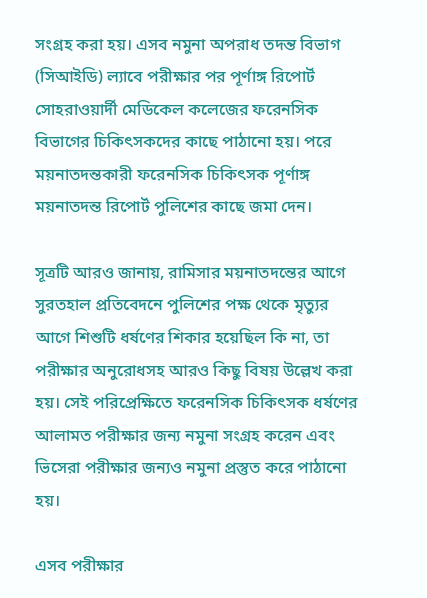সংগ্রহ করা হয়। এসব নমুনা অপরাধ তদন্ত বিভাগ (সিআইডি) ল্যাবে পরীক্ষার পর পূর্ণাঙ্গ রিপোর্ট সোহরাওয়ার্দী মেডিকেল কলেজের ফরেনসিক বিভাগের চিকিৎসকদের কাছে পাঠানো হয়। পরে ময়নাতদন্তকারী ফরেনসিক চিকিৎসক পূর্ণাঙ্গ ময়নাতদন্ত রিপোর্ট পুলিশের কাছে জমা দেন।

সূত্রটি আরও জানায়, রামিসার ময়নাতদন্তের আগে সুরতহাল প্রতিবেদনে পুলিশের পক্ষ থেকে মৃত্যুর আগে শিশুটি ধর্ষণের শিকার হয়েছিল কি না, তা পরীক্ষার অনুরোধসহ আরও কিছু বিষয় উল্লেখ করা হয়। সেই পরিপ্রেক্ষিতে ফরেনসিক চিকিৎসক ধর্ষণের আলামত পরীক্ষার জন্য নমুনা সংগ্রহ করেন এবং ভিসেরা পরীক্ষার জন্যও নমুনা প্রস্তুত করে পাঠানো হয়।

এসব পরীক্ষার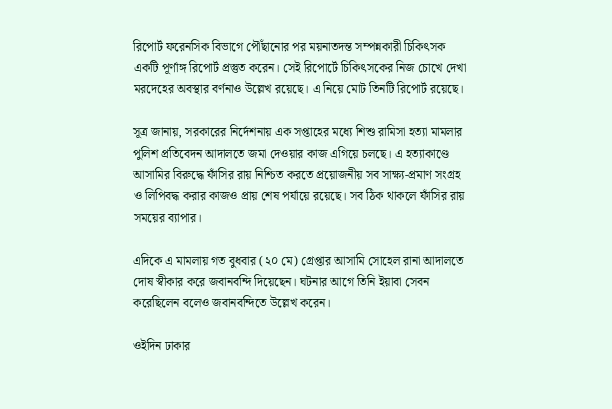রিপোর্ট ফরেনসিক বিভাগে পৌঁছানোর পর ময়নাতদন্ত সম্পন্নকারী চিকিৎসক একটি পূর্ণাঙ্গ রিপোর্ট প্রস্তুত করেন। সেই রিপোর্টে চিকিৎসকের নিজ চোখে দেখা মরদেহের অবস্থার বর্ণনাও উল্লেখ রয়েছে। এ নিয়ে মোট তিনটি রিপোর্ট রয়েছে।

সূত্র জানায়, সরকারের নির্দেশনায় এক সপ্তাহের মধ্যে শিশু রামিসা হত্যা মামলার পুলিশ প্রতিবেদন আদালতে জমা দেওয়ার কাজ এগিয়ে চলছে। এ হত্যাকাণ্ডে আসামির বিরুদ্ধে ফাঁসির রায় নিশ্চিত করতে প্রয়োজনীয় সব সাক্ষ্য-প্রমাণ সংগ্রহ ও লিপিবদ্ধ করার কাজও প্রায় শেষ পর্যায়ে রয়েছে। সব ঠিক থাকলে ফাঁসির রায় সময়ের ব্যাপার।

এদিকে এ মামলায় গত বুধবার (২০ মে) গ্রেপ্তার আসামি সোহেল রানা আদালতে দোষ স্বীকার করে জবানবন্দি দিয়েছেন। ঘটনার আগে তিনি ইয়াবা সেবন করেছিলেন বলেও জবানবন্দিতে উল্লেখ করেন।

ওইদিন ঢাকার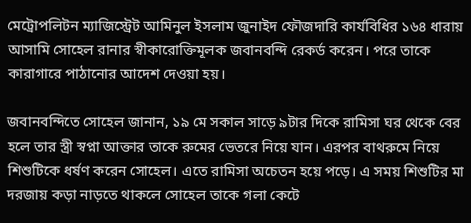মেট্রোপলিটন ম্যাজিস্ট্রেট আমিনুল ইসলাম জুনাইদ ফৌজদারি কার্যবিধির ১৬৪ ধারায় আসামি সোহেল রানার স্বীকারোক্তিমূলক জবানবন্দি রেকর্ড করেন। পরে তাকে কারাগারে পাঠানোর আদেশ দেওয়া হয়।

জবানবন্দিতে সোহেল জানান, ১৯ মে সকাল সাড়ে ৯টার দিকে রামিসা ঘর থেকে বের হলে তার স্ত্রী স্বপ্না আক্তার তাকে রুমের ভেতরে নিয়ে যান। এরপর বাথরুমে নিয়ে শিশুটিকে ধর্ষণ করেন সোহেল। এতে রামিসা অচেতন হয়ে পড়ে। এ সময় শিশুটির মা দরজায় কড়া নাড়তে থাকলে সোহেল তাকে গলা কেটে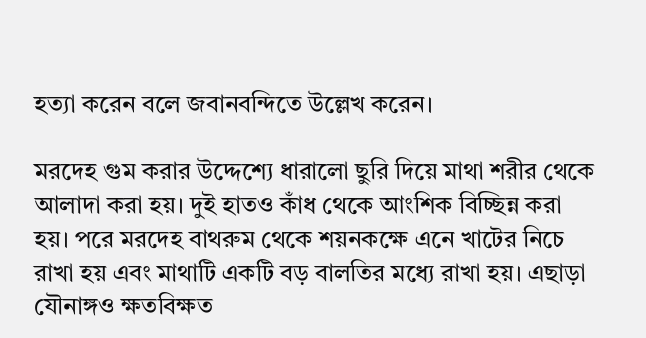হত্যা করেন বলে জবানবন্দিতে উল্লেখ করেন।

মরদেহ গুম করার উদ্দেশ্যে ধারালো ছুরি দিয়ে মাথা শরীর থেকে আলাদা করা হয়। দুই হাতও কাঁধ থেকে আংশিক বিচ্ছিন্ন করা হয়। পরে মরদেহ বাথরুম থেকে শয়নকক্ষে এনে খাটের নিচে রাখা হয় এবং মাথাটি একটি বড় বালতির মধ্যে রাখা হয়। এছাড়া যৌনাঙ্গও ক্ষতবিক্ষত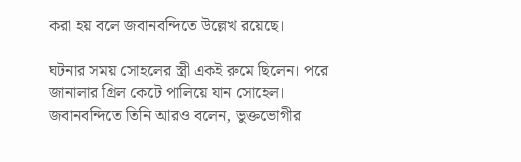করা হয় বলে জবানবন্দিতে উল্লেখ রয়েছে।

ঘটনার সময় সোহলের স্ত্রী একই রুমে ছিলেন। পরে জানালার গ্রিল কেটে পালিয়ে যান সোহেল। জবানবন্দিতে তিনি আরও বলেন, ভুক্তভোগীর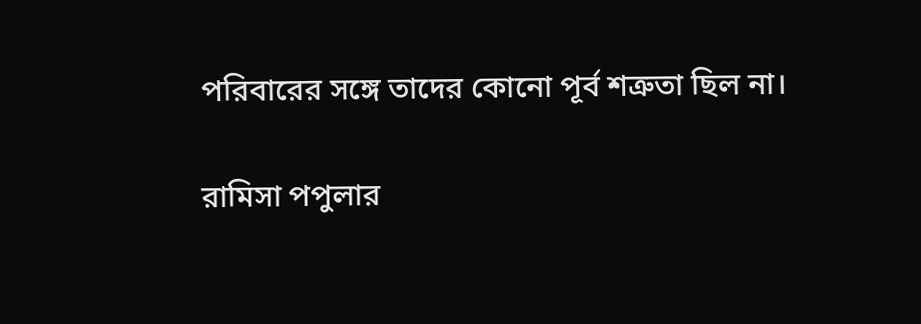পরিবারের সঙ্গে তাদের কোনো পূর্ব শত্রুতা ছিল না।

রামিসা পপুলার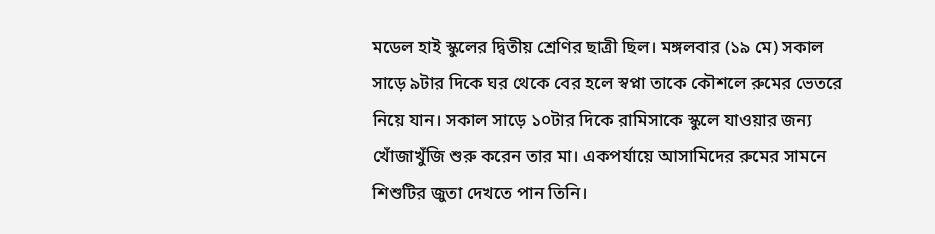মডেল হাই স্কুলের দ্বিতীয় শ্রেণির ছাত্রী ছিল। মঙ্গলবার (১৯ মে) সকাল সাড়ে ৯টার দিকে ঘর থেকে বের হলে স্বপ্না তাকে কৌশলে রুমের ভেতরে নিয়ে যান। সকাল সাড়ে ১০টার দিকে রামিসাকে স্কুলে যাওয়ার জন্য খোঁজাখুঁজি শুরু করেন তার মা। একপর্যায়ে আসামিদের রুমের সামনে শিশুটির জুতা দেখতে পান তিনি।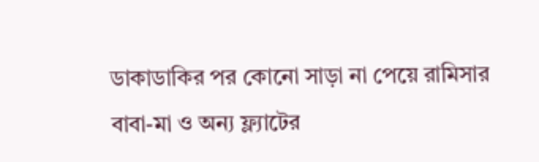ডাকাডাকির পর কোনো সাড়া না পেয়ে রামিসার বাবা-মা ও অন্য ফ্ল্যাটের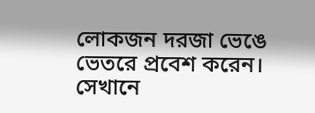লোকজন দরজা ভেঙে ভেতরে প্রবেশ করেন। সেখানে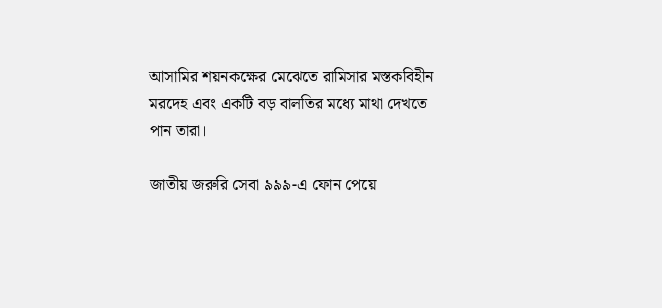আসামির শয়নকক্ষের মেঝেতে রামিসার মস্তকবিহীন মরদেহ এবং একটি বড় বালতির মধ্যে মাথা দেখতে পান তারা।

জাতীয় জরুরি সেবা ৯৯৯-এ ফোন পেয়ে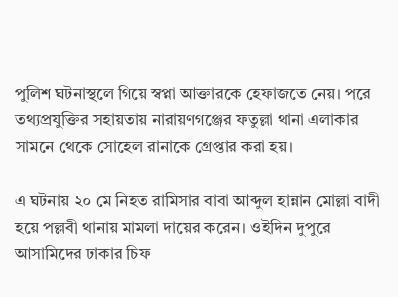পুলিশ ঘটনাস্থলে গিয়ে স্বপ্না আক্তারকে হেফাজতে নেয়। পরে তথ্যপ্রযুক্তির সহায়তায় নারায়ণগঞ্জের ফতুল্লা থানা এলাকার সামনে থেকে সোহেল রানাকে গ্রেপ্তার করা হয়।

এ ঘটনায় ২০ মে নিহত রামিসার বাবা আব্দুল হান্নান মোল্লা বাদী হয়ে পল্লবী থানায় মামলা দায়ের করেন। ওইদিন দুপুরে আসামিদের ঢাকার চিফ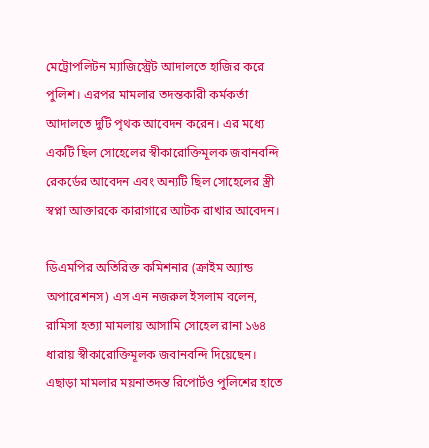মেট্রোপলিটন ম্যাজিস্ট্রেট আদালতে হাজির করে পুলিশ। এরপর মামলার তদন্তকারী কর্মকর্তা আদালতে দুটি পৃথক আবেদন করেন। এর মধ্যে একটি ছিল সোহেলের স্বীকারোক্তিমূলক জবানবন্দি রেকর্ডের আবেদন এবং অন্যটি ছিল সোহেলের স্ত্রী স্বপ্না আক্তারকে কারাগারে আটক রাখার আবেদন।

ডিএমপির অতিরিক্ত কমিশনার (ক্রাইম অ্যান্ড অপারেশনস) এস এন নজরুল ইসলাম বলেন, রামিসা হত্যা মামলায় আসামি সোহেল রানা ১৬৪ ধারায় স্বীকারোক্তিমূলক জবানবন্দি দিয়েছেন। এছাড়া মামলার ময়নাতদন্ত রিপোর্টও পুলিশের হাতে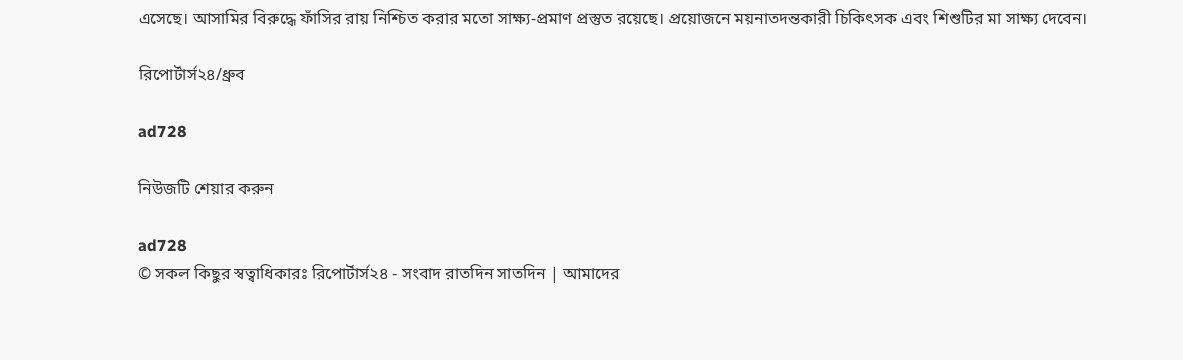এসেছে। আসামির বিরুদ্ধে ফাঁসির রায় নিশ্চিত করার মতো সাক্ষ্য-প্রমাণ প্রস্তুত রয়েছে। প্রয়োজনে ময়নাতদন্তকারী চিকিৎসক এবং শিশুটির মা সাক্ষ্য দেবেন।

রিপোর্টার্স২৪/ধ্রুব

ad728

নিউজটি শেয়ার করুন

ad728
© সকল কিছুর স্বত্বাধিকারঃ রিপোর্টার্স২৪ - সংবাদ রাতদিন সাতদিন | আমাদের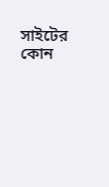সাইটের কোন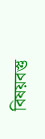বিষয়বস্তু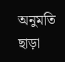অনুমতি ছাড়া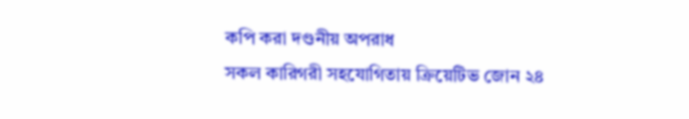কপি করা দণ্ডনীয় অপরাধ
সকল কারিগরী সহযোগিতায় ক্রিয়েটিভ জোন ২৪